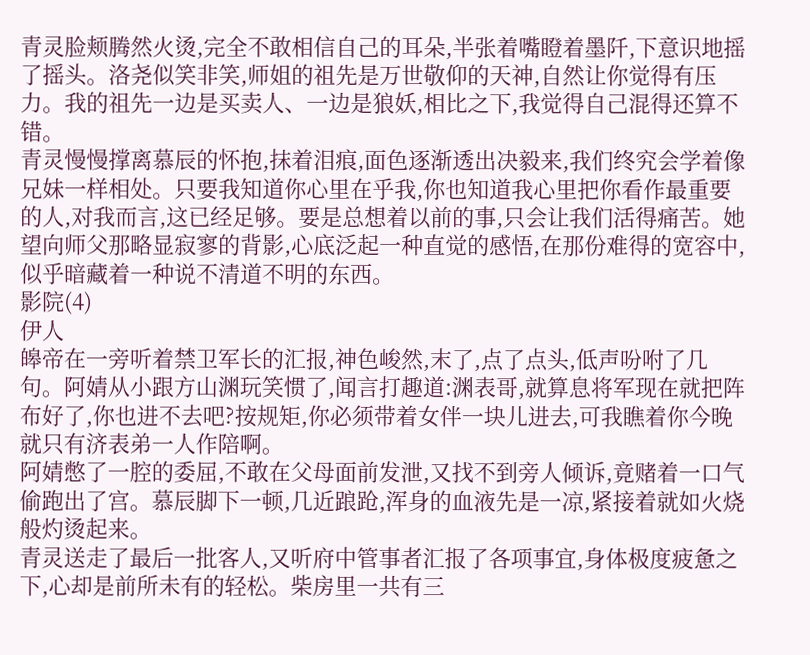青灵脸颊腾然火烫,完全不敢相信自己的耳朵,半张着嘴瞪着墨阡,下意识地摇了摇头。洛尧似笑非笑,师姐的祖先是万世敬仰的天神,自然让你觉得有压力。我的祖先一边是买卖人、一边是狼妖,相比之下,我觉得自己混得还算不错。
青灵慢慢撑离慕辰的怀抱,抹着泪痕,面色逐渐透出决毅来,我们终究会学着像兄妹一样相处。只要我知道你心里在乎我,你也知道我心里把你看作最重要的人,对我而言,这已经足够。要是总想着以前的事,只会让我们活得痛苦。她望向师父那略显寂寥的背影,心底泛起一种直觉的感悟,在那份难得的宽容中,似乎暗藏着一种说不清道不明的东西。
影院(4)
伊人
皞帝在一旁听着禁卫军长的汇报,神色峻然,末了,点了点头,低声吩咐了几句。阿婧从小跟方山渊玩笑惯了,闻言打趣道:渊表哥,就算息将军现在就把阵布好了,你也进不去吧?按规矩,你必须带着女伴一块儿进去,可我瞧着你今晚就只有济表弟一人作陪啊。
阿婧憋了一腔的委屈,不敢在父母面前发泄,又找不到旁人倾诉,竟赌着一口气偷跑出了宫。慕辰脚下一顿,几近踉跄,浑身的血液先是一凉,紧接着就如火烧般灼烫起来。
青灵送走了最后一批客人,又听府中管事者汇报了各项事宜,身体极度疲惫之下,心却是前所未有的轻松。柴房里一共有三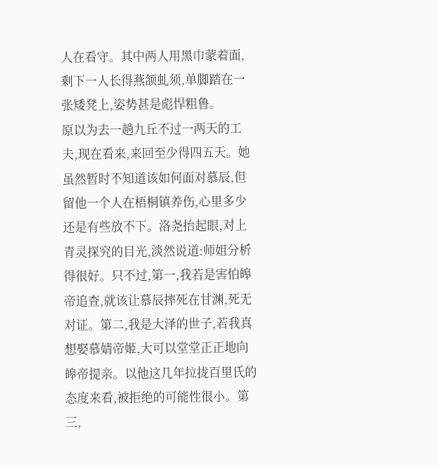人在看守。其中两人用黑巾蒙着面,剩下一人长得燕颔虬须,单脚踏在一张矮凳上,姿势甚是彪悍粗鲁。
原以为去一趟九丘不过一两天的工夫,现在看来,来回至少得四五天。她虽然暂时不知道该如何面对慕辰,但留他一个人在梧桐镇养伤,心里多少还是有些放不下。洛尧抬起眼,对上青灵探究的目光,淡然说道:师姐分析得很好。只不过,第一,我若是害怕皞帝追查,就该让慕辰摔死在甘渊,死无对证。第二,我是大泽的世子,若我真想娶慕婧帝姬,大可以堂堂正正地向皞帝提亲。以他这几年拉拢百里氏的态度来看,被拒绝的可能性很小。第三,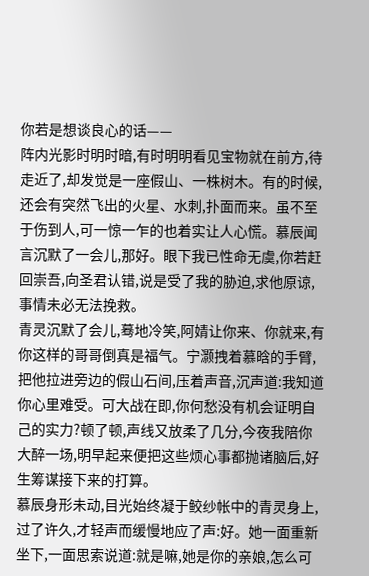你若是想谈良心的话——
阵内光影时明时暗,有时明明看见宝物就在前方,待走近了,却发觉是一座假山、一株树木。有的时候,还会有突然飞出的火星、水刺,扑面而来。虽不至于伤到人,可一惊一乍的也着实让人心慌。慕辰闻言沉默了一会儿,那好。眼下我已性命无虞,你若赶回崇吾,向圣君认错,说是受了我的胁迫,求他原谅,事情未必无法挽救。
青灵沉默了会儿,蓦地冷笑,阿婧让你来、你就来,有你这样的哥哥倒真是福气。宁灏拽着慕晗的手臂,把他拉进旁边的假山石间,压着声音,沉声道:我知道你心里难受。可大战在即,你何愁没有机会证明自己的实力?顿了顿,声线又放柔了几分,今夜我陪你大醉一场,明早起来便把这些烦心事都抛诸脑后,好生筹谋接下来的打算。
慕辰身形未动,目光始终凝于鲛纱帐中的青灵身上,过了许久,才轻声而缓慢地应了声:好。她一面重新坐下,一面思索说道:就是嘛,她是你的亲娘,怎么可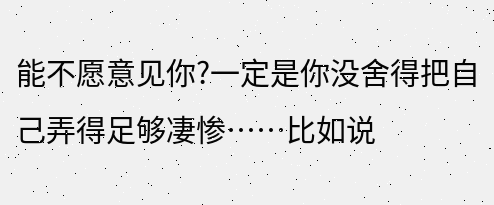能不愿意见你?一定是你没舍得把自己弄得足够凄惨……比如说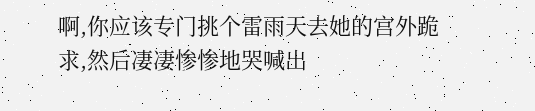啊,你应该专门挑个雷雨天去她的宫外跪求,然后凄凄惨惨地哭喊出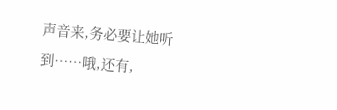声音来,务必要让她听到……哦,还有,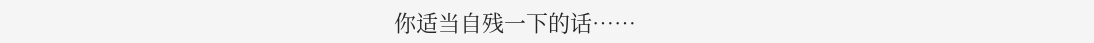你适当自残一下的话……